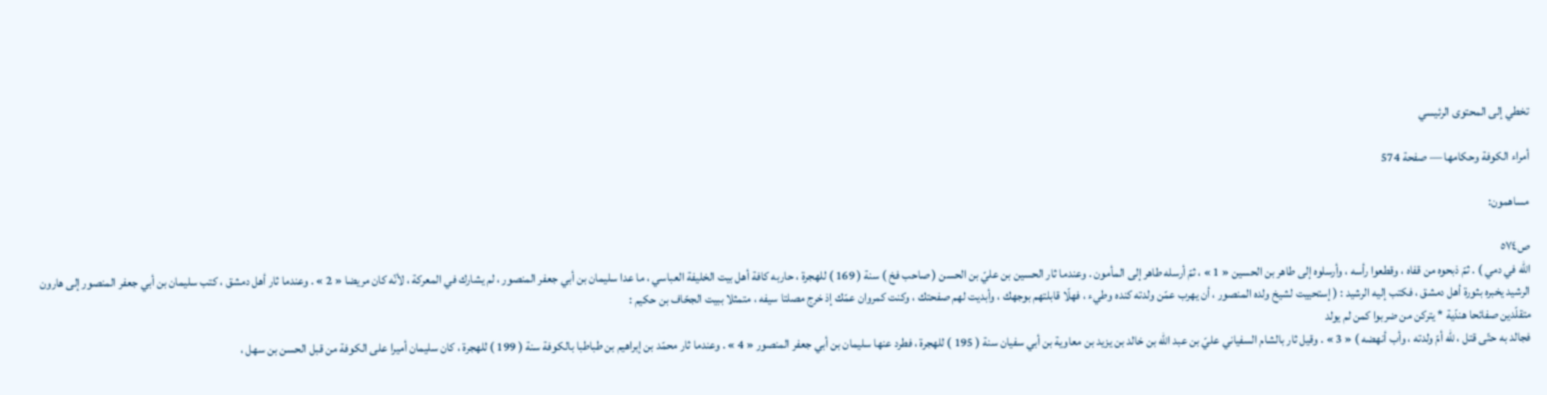تخطي إلى المحتوى الرئيسي

أمراء الكوفة وحكامها — صفحة 574

مساهمون:

ص٥٧٤
اللّه في دمي ) . ثمّ ذبحوه من قفاه ، وقطعوا رأسه ، وأرسلوه إلى طاهر بن الحسين « 1 » ، ثمّ أرسله طاهر إلى المأمون . وعندما ثار الحسين بن عليّ بن الحسن ( صاحب فخ ) سنة ( 169 ) للهجرة ، حاربه كافة أهل بيت الخليفة العباسي ، ما عدا سليمان بن أبي جعفر المنصور ، لم يشارك في المعركة ، لأنّه كان مريضا « 2 » . وعندما ثار أهل دمشق ، كتب سليمان بن أبي جعفر المنصور إلى هارون الرشيد يخبره بثورة أهل دمشق ، فكتب إليه الرشيد : ( إستحييت لشيخ ولده المنصور ، أن يهرب عمّن ولدته كنده وطيء ، فهلّا قابلتهم بوجهك ، وأبديت لهم صفحتك ، وكنت كمروان عمّك إذ خرج مصلتا سيفه ، متمثلا ببيت الجحّاف بن حكيم :
متقلّدين صفائحا هندّية * يتركن من ضربوا كمن لم يولد
فجالد به حتّى قتل ، للّه أمّ ولدته ، وأب أنهضه ) « 3 » . وقيل ثار بالشام السفياني عليّ بن عبد اللّه بن خالد بن يزيد بن معاوية بن أبي سفيان سنة ( 195 ) للهجرة ، فطرد عنها سليمان بن أبي جعفر المنصور « 4 » . وعندما ثار محمّد بن إبراهيم بن طباطبا بالكوفة سنة ( 199 ) للهجرة ، كان سليمان أميرا على الكوفة من قبل الحسن بن سهل ،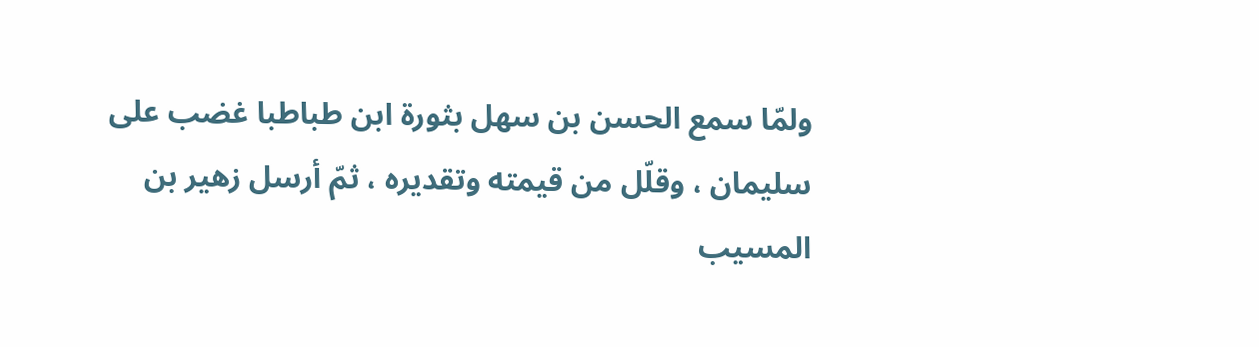ولمّا سمع الحسن بن سهل بثورة ابن طباطبا غضب على سليمان ، وقلّل من قيمته وتقديره ، ثمّ أرسل زهير بن المسيب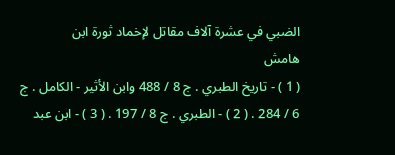الضبي في عشرة آلاف مقاتل لإخماد ثورة ابن
هامش
( 1 ) - تاريخ الطبري . ج 8 / 488 وابن الأثير - الكامل . ج 6 / 284 . ( 2 ) - الطبري . ج 8 / 197 . ( 3 ) - ابن عبد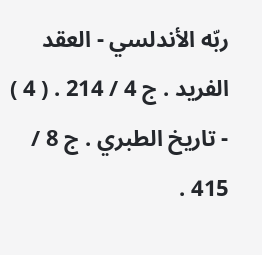ربّه الأندلسي - العقد الفريد . ج 4 / 214 . ( 4 ) - تاريخ الطبري . ج 8 / 415 .